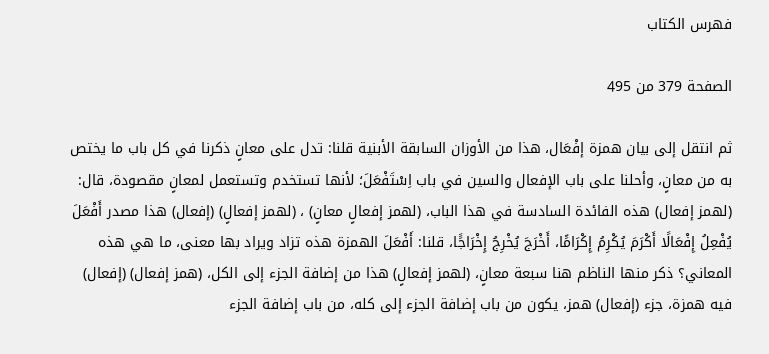فهرس الكتاب

الصفحة 379 من 495

ثم انتقل إلى بيان همزة إفْعَال، هذا من الأوزان السابقة الأبنية قلنا: تدل على معانٍ ذكرنا في كل باب ما يختص به من معانٍ، وأحلنا على باب الإفعال والسين في باب اِسْتَفْعَلَ؛ لأنها تستخدم وتستعمل لمعانٍ مقصودة، قال: (لهمز إفعال) هذه الفائدة السادسة في هذا الباب، (لهمز إفعالٍ معانٍ) ، (لهمز إفعالٍ) (إفعال) هذا مصدر أَفْعَلَ يُفْعِلُ إِفْعَالًا أَكْرَمَ يُكْرِمُ إِكْرَامًَا، أَخْرَجَ يُخْرِجُ إِخْرَاجًَا، قلنا: أَفْعَلَ الهمزة هذه تزاد ويراد بها معنى، ما هي هذه المعاني؟ ذكر منها الناظم هنا سبعة معانٍ، (لهمز إفعالٍ) هذا من إضافة الجزء إلى الكل، (همز إفعال) (إفعال) فيه همزة، جزء (إفعال) همز، يكون من باب إضافة الجزء إلى كله، من باب إضافة الجزء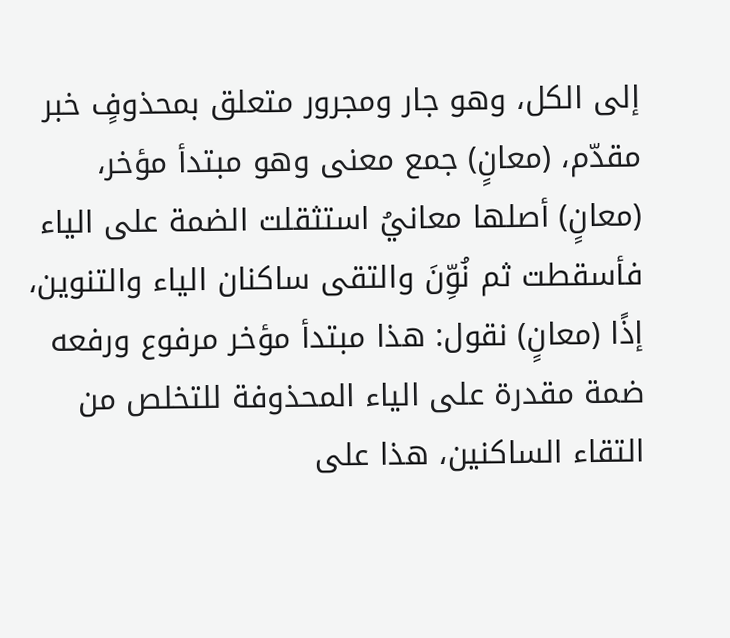إلى الكل، وهو جار ومجرور متعلق بمحذوفٍ خبر مقدّم، (معانٍ) جمع معنى وهو مبتدأ مؤخر، (معانٍ) أصلها معانيُ استثقلت الضمة على الياء فأسقطت ثم نُوِّنَ والتقى ساكنان الياء والتنوين، إذًا (معانٍ) نقول: هذا مبتدأ مؤخر مرفوع ورفعه ضمة مقدرة على الياء المحذوفة للتخلص من التقاء الساكنين، هذا على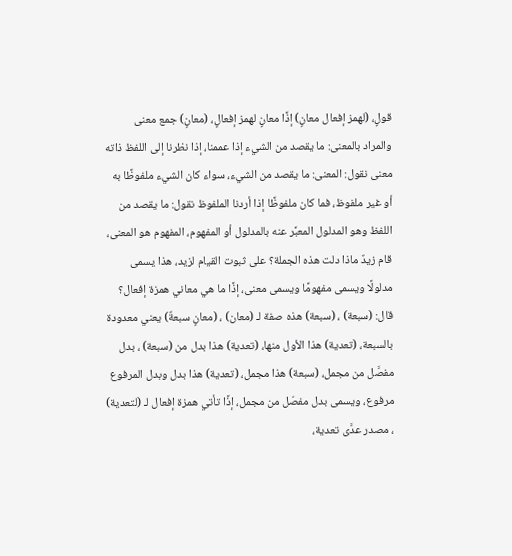قولٍ، (لهمز إفعال معانٍ) إذًا معانٍ لهمز إفعالٍ، (معانٍ) جمع معنى والمراد بالمعنى: ما يقصد من الشيء إذا عممنا، إذا نظرنا إلى اللفظ ذاته معنى نقول: المعنى: ما يقصد من الشيء، سواء كان الشيء ملفوظًا به أو غير ملفوظ، فما كان ملفوظًا إذا أردنا الملفوظ نقول: ما يقصد من اللفظ وهو المدلول المعبَّر عنه بالمدلول أو المفهوم، المفهوم هو المعنى، قام زيدٌ ماذا دلت هذه الجملة؟ على ثبوت القيام لزيد، هذا يسمى مدلولًا ويسمى مفهومًا ويسمى معنى، إذًا ما هي معاني همزة إفعال؟ قال: (سبعة) ، (سبعة) هذه صفة لـ (معان) ، (معانٍ سبعةٌ) يعني معدودة بالسبعة، (تعدية) هذا الأول منها، (تعدية) هذا بدل من (سبعة) ، بدل مفصَّل من مجمل، (سبعة) هذا مجمل، (تعدية) هذا بدل وبدل المرفوع مرفوع، ويسمى بدل مفصّل من مجمل، إذًا تأتي همزة إفعال لـ (لتعدية) ، مصدر عدَّى تعدية،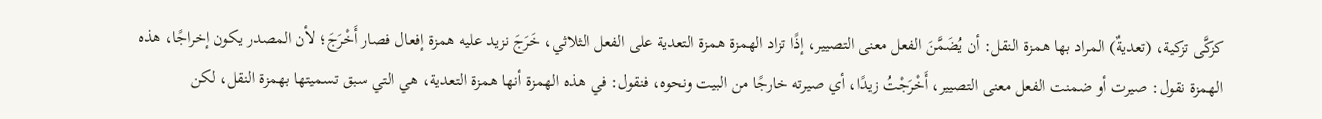كزكَّى تزكية، (تعديةٌ) المراد بها همزة النقل: أن يُضَمَّنَ الفعل معنى التصيير، إذًا تزاد الهمزة همزة التعدية على الفعل الثلاثي، خَرَجَ نزيد عليه همزة إفعال فصار أَخْرَجَ؛ لأن المصدر يكون إخراجًا، هذه الهمزة نقول: صيرت أو ضمنت الفعل معنى التصيير، أَخْرَجْتُ زيدًا، أي صيرته خارجًا من البيت ونحوه، فنقول: في هذه الهمزة أنها همزة التعدية، هي التي سبق تسميتها بهمزة النقل، لكن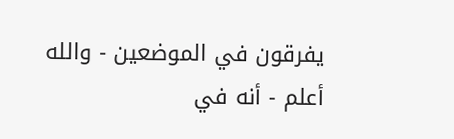يفرقون في الموضعين - والله أعلم - أنه في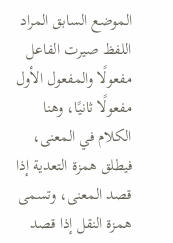الموضع السابق المراد اللفظ صيرت الفاعل مفعولًا والمفعول الأول مفعولًا ثانيًا، وهنا الكلام في المعنى، فيطلق همزة التعدية إذا قصد المعنى، وتسمى همزة النقل إذا قصد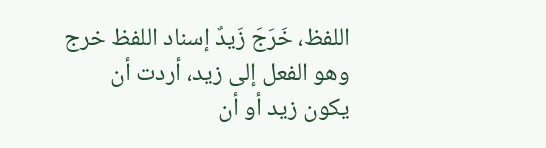اللفظ، خَرَجَ زَيدٌ إسناد اللفظ خرج وهو الفعل إلى زيد، أردت أن يكون زيد أو أن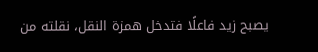يصبح زيد فاعلًا فتدخل همزة النقل، نقلته من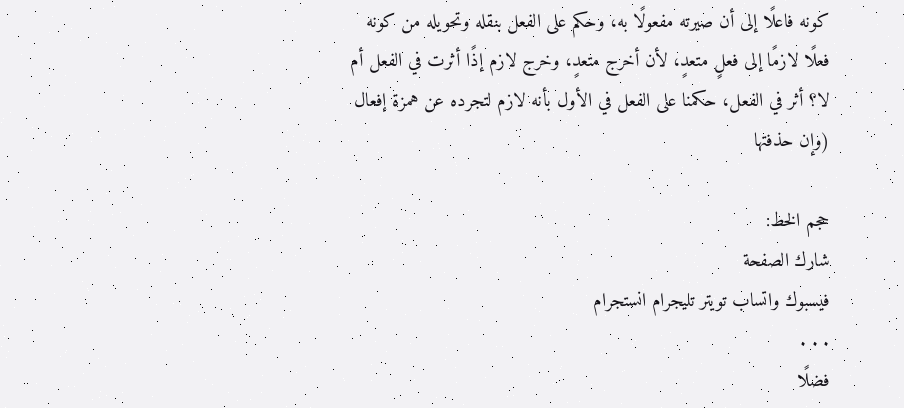كونه فاعلًا إلى أن صيرته مفعولًا به، وحكم على الفعل بنقله وتحويله من كونه فعلًا لازمًا إلى فعلٍ متعدٍ، لأن أخرج متعدٍ، وخرج لازم إذًا أثرت في الفعل أم لا؟ أثر في الفعل، حكمنا على الفعل في الأول بأنه لازم لتجرده عن همزة إفعال (وإن حذفتها

حجم الخط:
شارك الصفحة
فيسبوك واتساب تويتر تليجرام انستجرام
. . .
فضلًا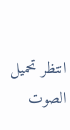انتظر تحميل الصوت